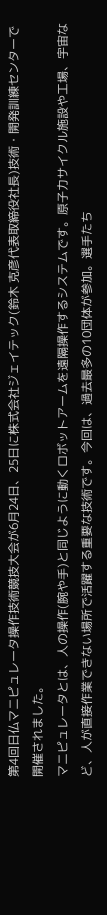第4回日仏マニピュレータ操作技術競技大会が6月24日、25日に株式会社ジェイテック(鈴木 克彦代表取締役社長)技術・開発訓練センターで開催されました。
マニピュレータとは、人の操作(腕や手)と同じように動くロボットアームを遠隔操作するシステムです。原子力サイクル施設や工場、宇宙など、人が直接作業できない場所で活躍する重要な技術です。今回は、過去最多の10団体が参加。選手たち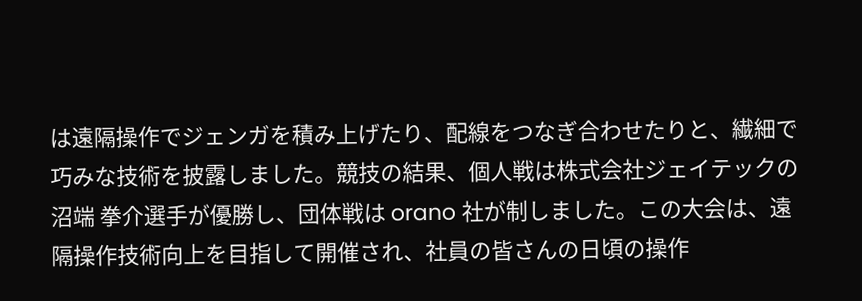は遠隔操作でジェンガを積み上げたり、配線をつなぎ合わせたりと、繊細で巧みな技術を披露しました。競技の結果、個人戦は株式会社ジェイテックの沼端 拳介選手が優勝し、団体戦は orano 社が制しました。この大会は、遠隔操作技術向上を目指して開催され、社員の皆さんの日頃の操作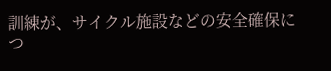訓練が、サイクル施設などの安全確保につ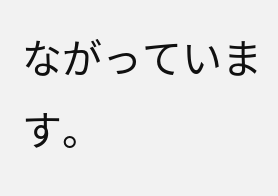ながっています。